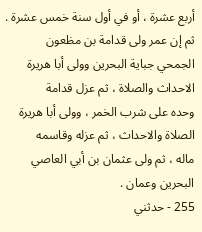أربع عشرة ، أو في أول سنة خمس عشرة . ثم إن عمر ولى قدامة بن مظعون
الجمحي جباية البحرين وولى أبا هريرة الاحداث والصلاة ، ثم عزل قدامة
وحده على شرب الخمر ، وولى أبا هريرة الصلاة والاحداث ، ثم عزله وقاسمه
ماله ، ثم ولى عثمان بن أبي العاصي البحرين وعمان .
255 - حدثني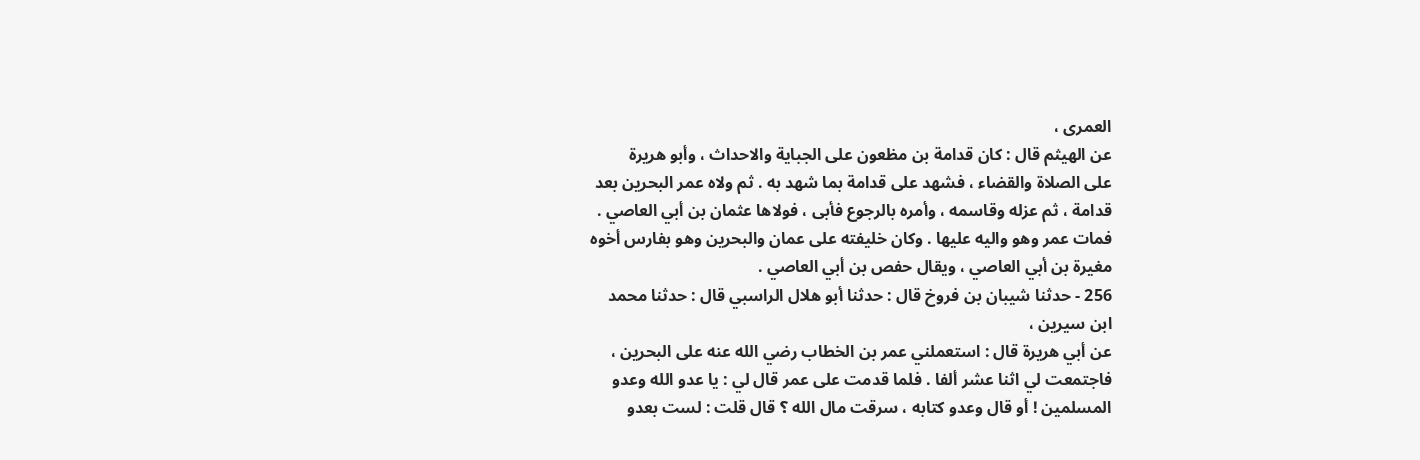العمرى ،
عن الهيثم قال : كان قدامة بن مظعون على الجباية والاحداث ، وأبو هريرة
على الصلاة والقضاء ، فشهد على قدامة بما شهد به . ثم ولاه عمر البحرين بعد
قدامة ، ثم عزله وقاسمه ، وأمره بالرجوع فأبى ، فولاها عثمان بن أبي العاصي .
فمات عمر وهو واليه عليها . وكان خليفته على عمان والبحرين وهو بفارس أخوه
مغيرة بن أبي العاصي ، ويقال حفص بن أبي العاصي .
256 - حدثنا شيبان بن فروخ قال : حدثنا أبو هلال الراسبي قال : حدثنا محمد
ابن سيرين ،
عن أبي هريرة قال : استعملني عمر بن الخطاب رضي الله عنه على البحرين ،
فاجتمعت لي اثنا عشر ألفا . فلما قدمت على عمر قال لي : يا عدو الله وعدو
المسلمين ! أو قال وعدو كتابه ، سرقت مال الله ؟ قال قلت : لست بعدو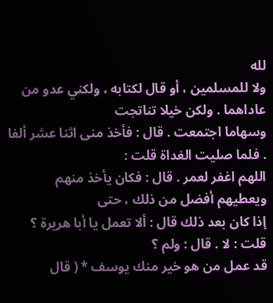لله
ولا للمسلمين ، أو قال لكتابه ، ولكني عدو من عاداهما . ولكن خيلا تناتجت
وسهاما اجتمعت . قال : فأخذ منى اثنا عشر ألفا . فلما صليت الغداة قلت :
اللهم اغفر لعمر . قال : فكان يأخذ منهم ويعطيهم أفضل من ذلك ، حتى
إذا كان بعد ذلك قال : ألا تعمل يا أبا هريرة ؟ قلت : لا . قال : ولم ؟
قد عمل من هو خير منك يوسف * ( قال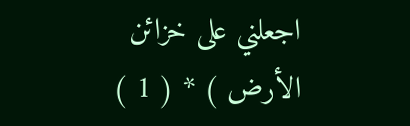اجعلني على خزائن الأرض ) * ( 1 )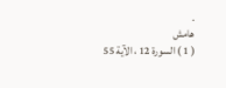.
هامش
( 1 ) السورة 12 ، الآية 55